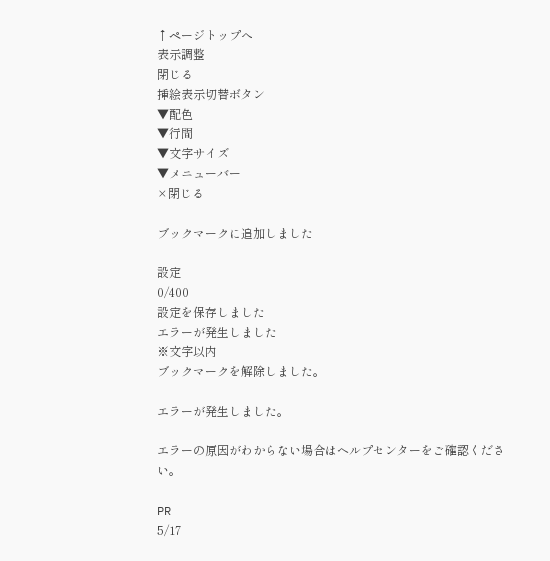↑ページトップへ
表示調整
閉じる
挿絵表示切替ボタン
▼配色
▼行間
▼文字サイズ
▼メニューバー
×閉じる

ブックマークに追加しました

設定
0/400
設定を保存しました
エラーが発生しました
※文字以内
ブックマークを解除しました。

エラーが発生しました。

エラーの原因がわからない場合はヘルプセンターをご確認ください。

PR
5/17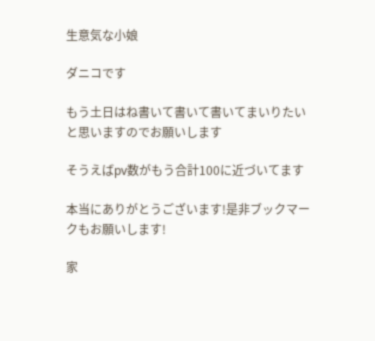生意気な小娘

ダニコです

もう土日はね書いて書いて書いてまいりたいと思いますのでお願いします

そうえばpv数がもう合計100に近づいてます

本当にありがとうございます!是非ブックマークもお願いします!

家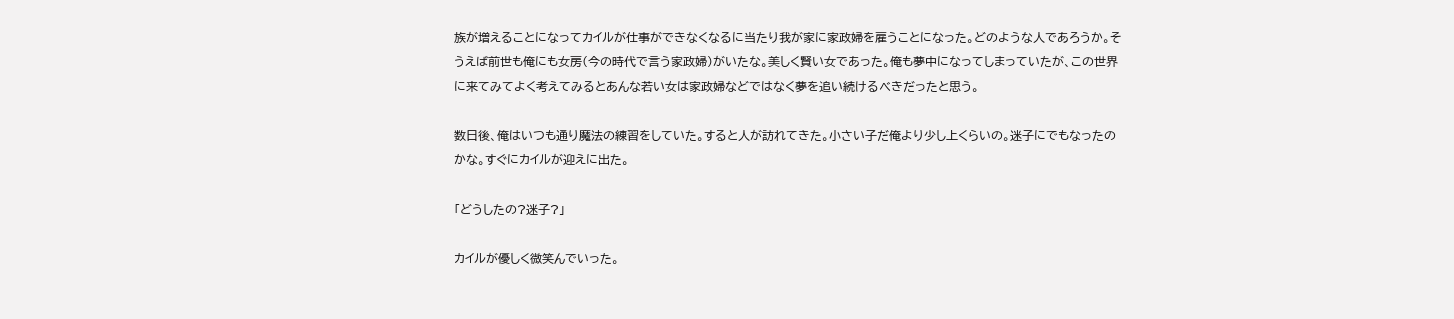族が増えることになってカイルが仕事ができなくなるに当たり我が家に家政婦を雇うことになった。どのような人であろうか。そうえば前世も俺にも女房(今の時代で言う家政婦)がいたな。美しく賢い女であった。俺も夢中になってしまっていたが、この世界に来てみてよく考えてみるとあんな若い女は家政婦などではなく夢を追い続けるべきだったと思う。

数日後、俺はいつも通り魔法の練習をしていた。すると人が訪れてきた。小さい子だ俺より少し上くらいの。迷子にでもなったのかな。すぐにカイルが迎えに出た。

「どうしたの?迷子?」

カイルが優しく微笑んでいった。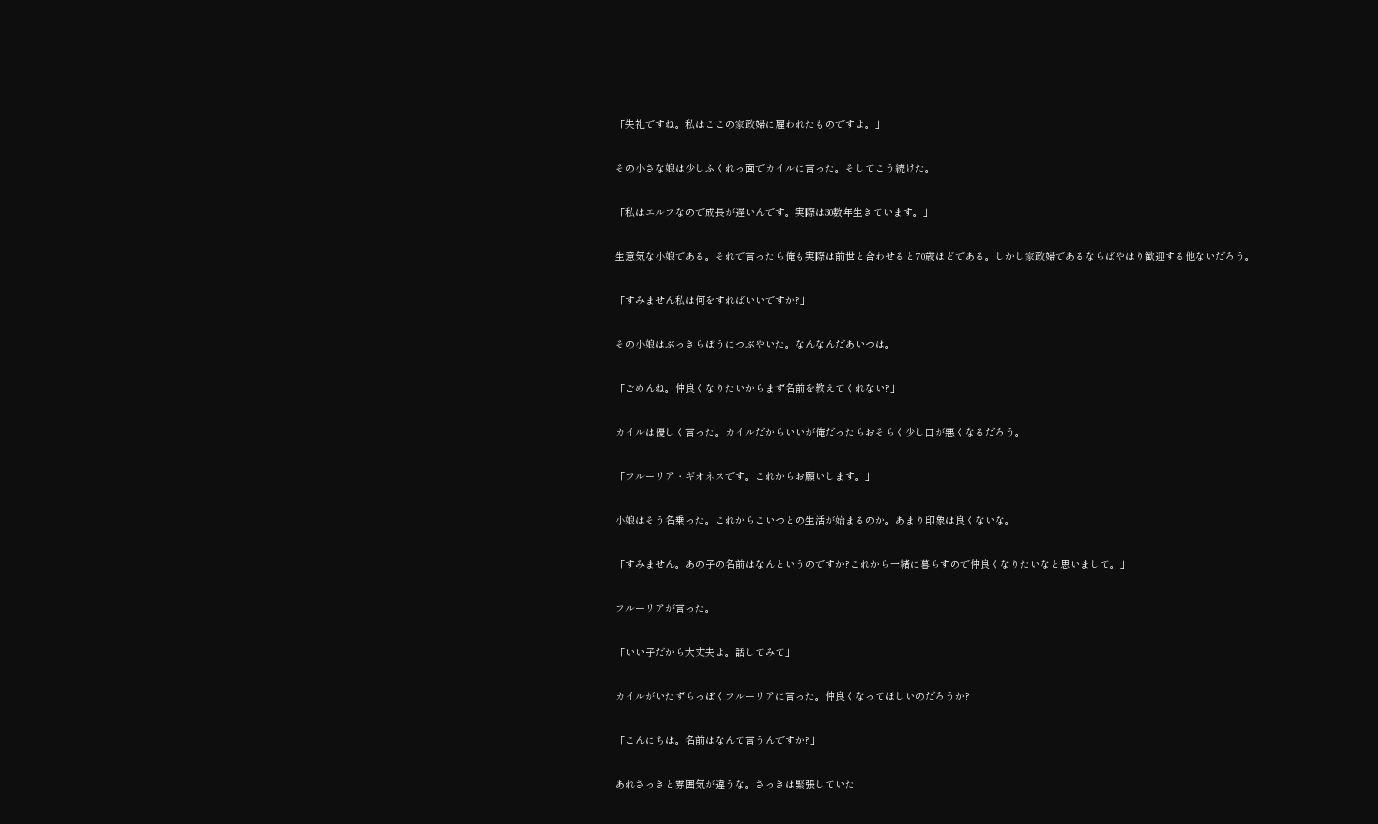「失礼ですね。私はここの家政婦に雇われたものですよ。」

その小さな娘は少しふくれっ面でカイルに言った。そしてこう続けた。

「私はエルフなので成長が遅いんです。実際は30数年生きています。」

生意気な小娘である。それで言ったら俺も実際は前世と合わせると70歳ほどである。しかし家政婦であるならばやはり歓迎する他ないだろう。

「すみません私は何をすればいいですか?」

その小娘はぶっきらぼうにつぶやいた。なんなんだあいつは。

「ごめんね。仲良くなりたいからまず名前を教えてくれない?」

カイルは優しく言った。カイルだからいいが俺だったらおそらく少し口が悪くなるだろう。

「フルーリア・ギオネスです。これからお願いします。」

小娘はそう名乗った。これからこいつとの生活が始まるのか。あまり印象は良くないな。

「すみません。あの子の名前はなんというのですか?これから一緒に暮らすので仲良くなりたいなと思いまして。」

フルーリアが言った。

「いい子だから大丈夫よ。話してみて」

カイルがいたずらっぽくフルーリアに言った。仲良くなってほしいのだろうか?

「こんにちは。名前はなんて言うんですか?」

あれさっきと雰囲気が違うな。さっきは緊張していた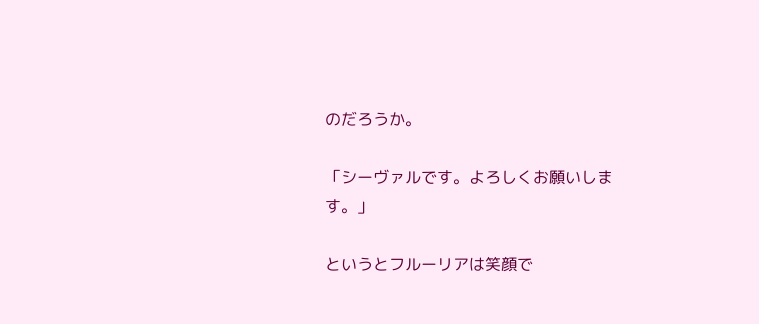のだろうか。

「シーヴァルです。よろしくお願いします。」

というとフルーリアは笑顔で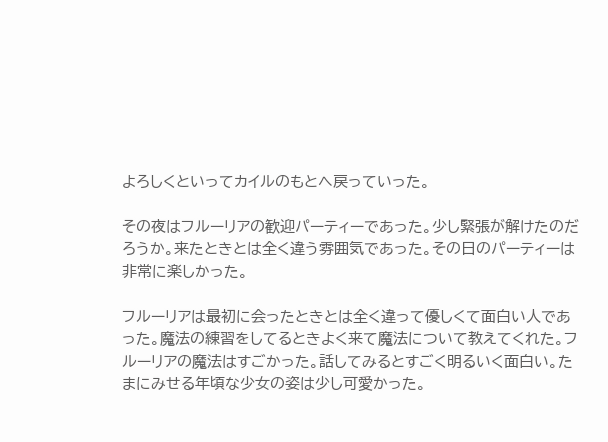よろしくといってカイルのもとへ戻っていった。

その夜はフルーリアの歓迎パーティーであった。少し緊張が解けたのだろうか。来たときとは全く違う雰囲気であった。その日のパーティーは非常に楽しかった。

フルーリアは最初に会ったときとは全く違って優しくて面白い人であった。魔法の練習をしてるときよく来て魔法について教えてくれた。フルーリアの魔法はすごかった。話してみるとすごく明るいく面白い。たまにみせる年頃な少女の姿は少し可愛かった。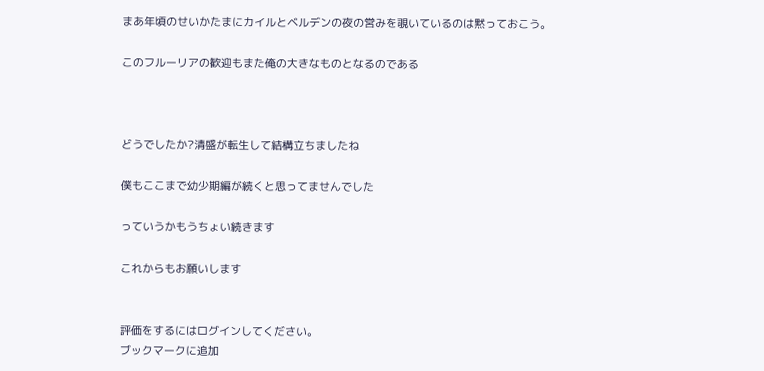まあ年頃のせいかたまにカイルとベルデンの夜の営みを覗いているのは黙っておこう。

このフルーリアの歓迎もまた俺の大きなものとなるのである



どうでしたか?清盛が転生して結構立ちましたね

僕もここまで幼少期編が続くと思ってませんでした

っていうかもうちょい続きます

これからもお願いします


評価をするにはログインしてください。
ブックマークに追加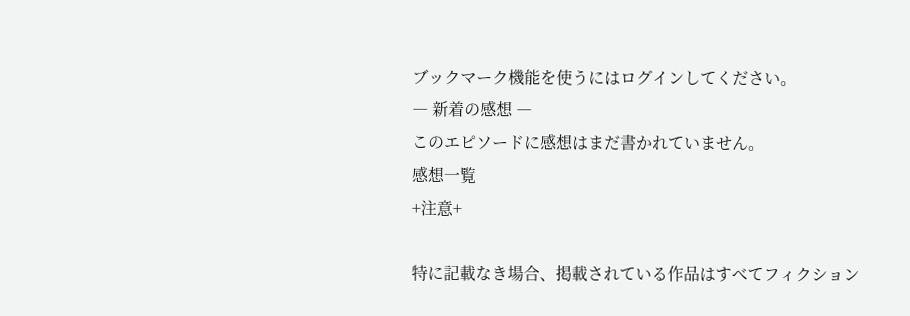ブックマーク機能を使うにはログインしてください。
― 新着の感想 ―
このエピソードに感想はまだ書かれていません。
感想一覧
+注意+

特に記載なき場合、掲載されている作品はすべてフィクション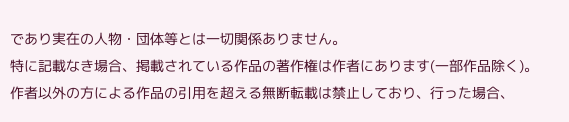であり実在の人物・団体等とは一切関係ありません。
特に記載なき場合、掲載されている作品の著作権は作者にあります(一部作品除く)。
作者以外の方による作品の引用を超える無断転載は禁止しており、行った場合、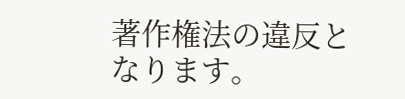著作権法の違反となります。